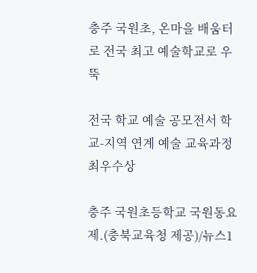충주 국원초, 온마을 배움터로 전국 최고 예술학교로 우뚝

전국 학교 예술 공모전서 학교-지역 연계 예술 교육과정 최우수상

충주 국원초등학교 국원동요제.(충북교육청 제공)/뉴스1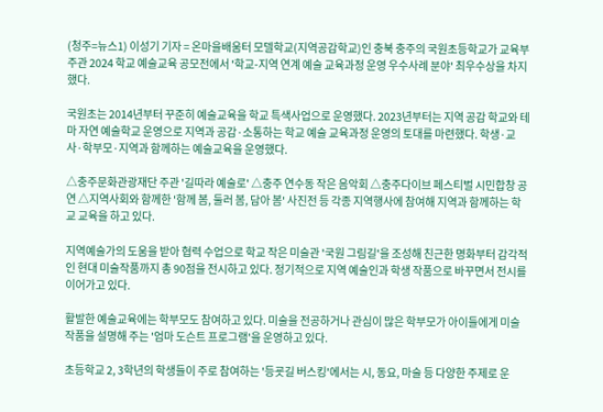(청주=뉴스1) 이성기 기자 = 온마을배움터 모델학교(지역공감학교)인 충북 충주의 국원초등학교가 교육부 주관 2024 학교 예술교육 공모전에서 '학교-지역 연계 예술 교육과정 운영 우수사례 분야' 최우수상을 차지했다.

국원초는 2014년부터 꾸준히 예술교육을 학교 특색사업으로 운영했다. 2023년부터는 지역 공감 학교와 테마 자연 예술학교 운영으로 지역과 공감·소통하는 학교 예술 교육과정 운영의 토대를 마련했다. 학생·교사·학부모·지역과 함께하는 예술교육을 운영했다.

△충주문화관광재단 주관 '길따라 예술로' △충주 연수동 작은 음악회 △충주다이브 페스티벌 시민합창 공연 △지역사회와 함께한 '함께 봄, 둘러 봄, 담아 봄' 사진전 등 각종 지역행사에 참여해 지역과 함께하는 학교 교육을 하고 있다.

지역예술가의 도움을 받아 협력 수업으로 학교 작은 미술관 '국원 그림길'을 조성해 친근한 명화부터 감각적인 현대 미술작품까지 총 90점을 전시하고 있다. 정기적으로 지역 예술인과 학생 작품으로 바꾸면서 전시를 이어가고 있다.

활발한 예술교육에는 학부모도 참여하고 있다. 미술을 전공하거나 관심이 많은 학부모가 아이들에게 미술작품을 설명해 주는 '엄마 도슨트 프로그램'을 운영하고 있다.

초등학교 2, 3학년의 학생들이 주로 참여하는 '등굣길 버스킹'에서는 시, 동요, 마술 등 다양한 주제로 운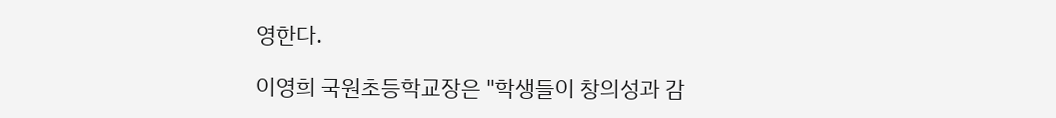영한다.

이영희 국원초등학교장은 "학생들이 창의성과 감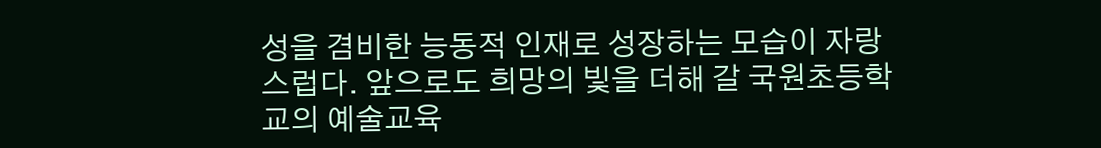성을 겸비한 능동적 인재로 성장하는 모습이 자랑스럽다. 앞으로도 희망의 빛을 더해 갈 국원초등학교의 예술교육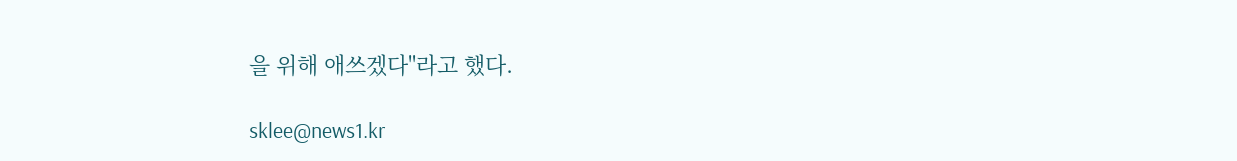을 위해 애쓰겠다"라고 했다.

sklee@news1.kr